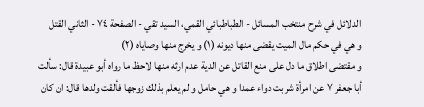الدلائل في شرح منتخب المسائل - الطباطبائي القمي، السید تقي - الصفحة ٧٤ - الثاني القتل
و هي في حكم مال الميت يقضى منها ديونه (١) و يخرج منها وصاياه (٢)
و مقتضى اطلاق ما دل على منع القاتل عن الدية عدم ارثه منها لاحظ ما رواه أبو عبيدة قال: سألت أبا جعفر ٧ عن امرأة شربت دواء عمدا و هي حامل و لم يعلم بذلك زوجها فألقت ولدها قال: ان كان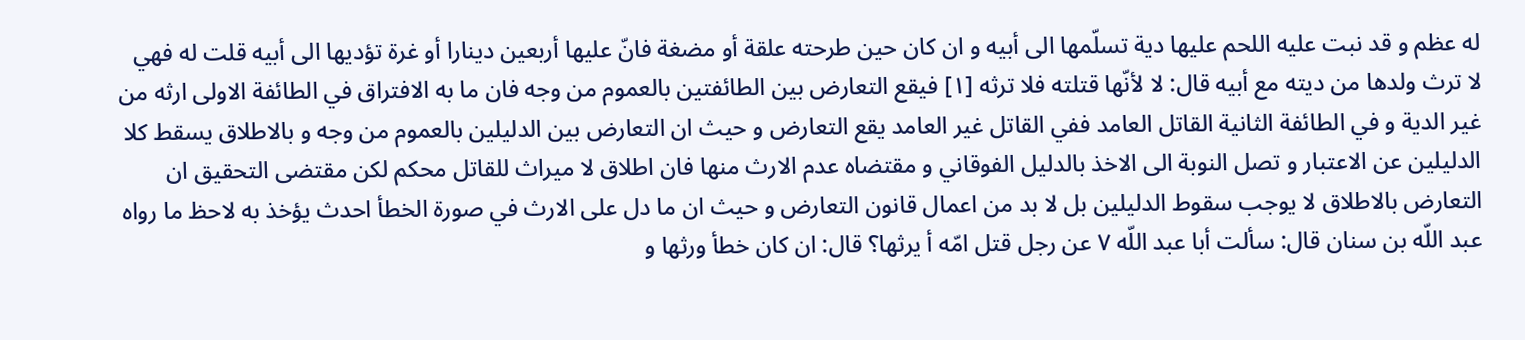له عظم و قد نبت عليه اللحم عليها دية تسلّمها الى أبيه و ان كان حين طرحته علقة أو مضغة فانّ عليها أربعين دينارا أو غرة تؤديها الى أبيه قلت له فهي لا ترث ولدها من ديته مع أبيه قال: لا لأنّها قتلته فلا ترثه [١] فيقع التعارض بين الطائفتين بالعموم من وجه فان ما به الافتراق في الطائفة الاولى ارثه من غير الدية و في الطائفة الثانية القاتل العامد ففي القاتل غير العامد يقع التعارض و حيث ان التعارض بين الدليلين بالعموم من وجه و بالاطلاق يسقط كلا الدليلين عن الاعتبار و تصل النوبة الى الاخذ بالدليل الفوقاني و مقتضاه عدم الارث منها فان اطلاق لا ميراث للقاتل محكم لكن مقتضى التحقيق ان التعارض بالاطلاق لا يوجب سقوط الدليلين بل لا بد من اعمال قانون التعارض و حيث ان ما دل على الارث في صورة الخطأ احدث يؤخذ به لاحظ ما رواه عبد اللّه بن سنان قال: سألت أبا عبد اللّه ٧ عن رجل قتل امّه أ يرثها؟ قال: ان كان خطأ ورثها و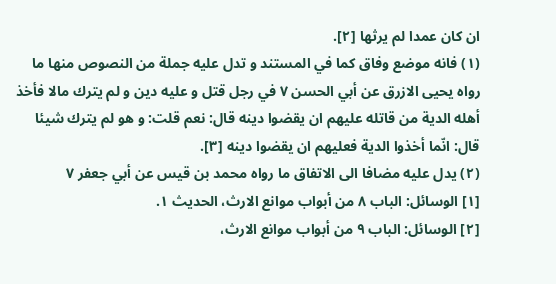ان كان عمدا لم يرثها [٢].
(١) فانه موضع وفاق كما في المستند و تدل عليه جملة من النصوص منها ما رواه يحيى الازرق عن أبي الحسن ٧ في رجل قتل و عليه دين و لم يترك مالا فأخذ أهله الدية من قاتله عليهم ان يقضوا دينه قال: نعم قلت: و هو لم يترك شيئا قال: انّما أخذوا الدية فعليهم ان يقضوا دينه [٣].
(٢) يدل عليه مضافا الى الاتفاق ما رواه محمد بن قيس عن أبي جعفر ٧
[١] الوسائل: الباب ٨ من أبواب موانع الارث، الحديث ١.
[٢] الوسائل: الباب ٩ من أبواب موانع الارث،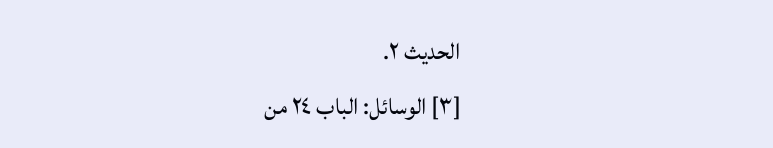الحديث ٢.
[٣] الوسائل: الباب ٢٤ من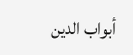أبواب الدين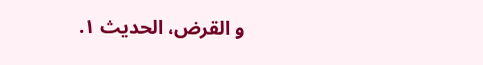و القرض، الحديث ١.